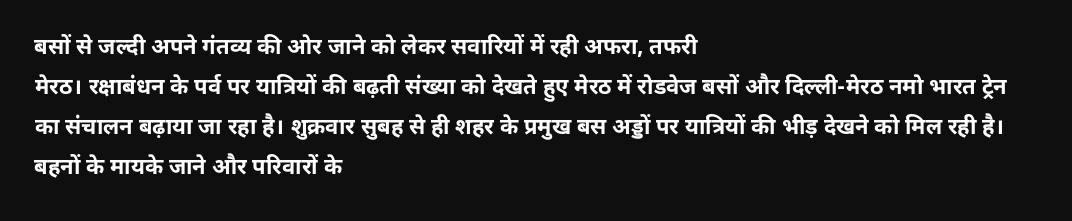बसों से जल्दी अपने गंतव्य की ओर जाने को लेकर सवारियों में रही अफरा, तफरी
मेरठ। रक्षाबंधन के पर्व पर यात्रियों की बढ़ती संख्या को देखते हुए मेरठ में रोडवेज बसों और दिल्ली-मेरठ नमो भारत ट्रेन का संचालन बढ़ाया जा रहा है। शुक्रवार सुबह से ही शहर के प्रमुख बस अड्डों पर यात्रियों की भीड़ देखने को मिल रही है। बहनों के मायके जाने और परिवारों के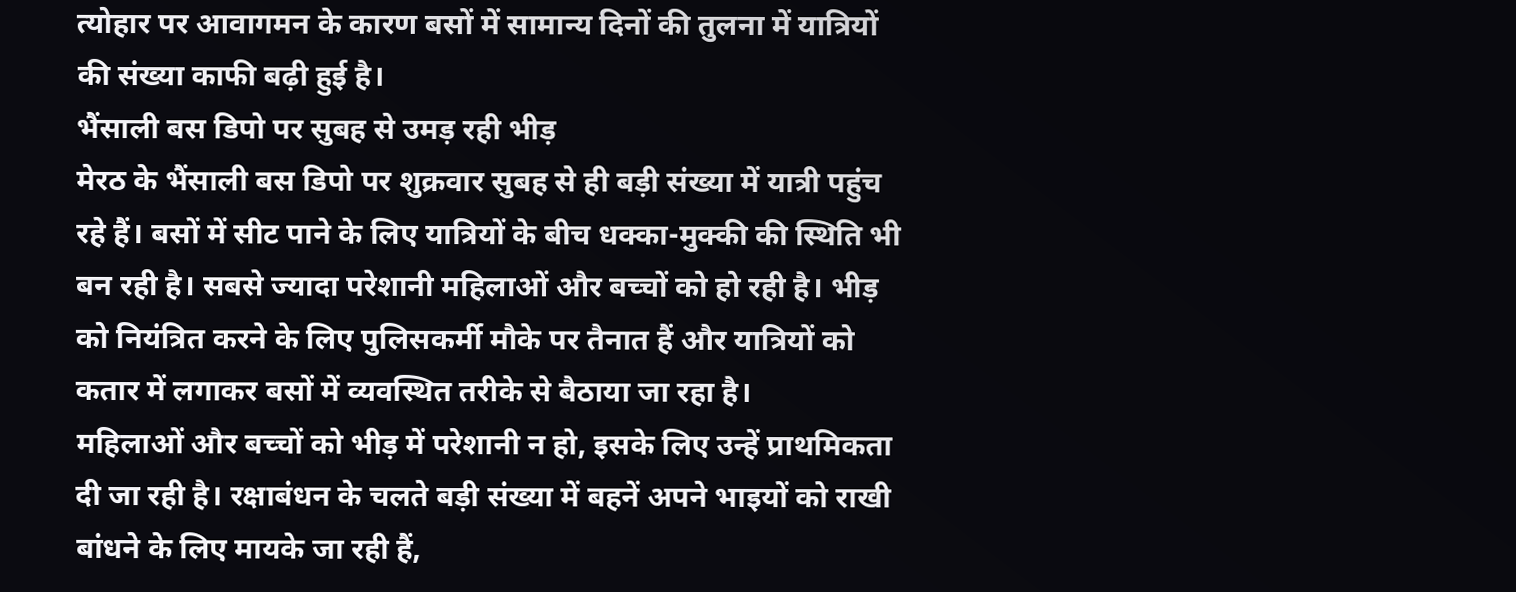त्योहार पर आवागमन के कारण बसों में सामान्य दिनों की तुलना में यात्रियों की संख्या काफी बढ़ी हुई है।
भैंसाली बस डिपो पर सुबह से उमड़ रही भीड़
मेरठ के भैंसाली बस डिपो पर शुक्रवार सुबह से ही बड़ी संख्या में यात्री पहुंच रहे हैं। बसों में सीट पाने के लिए यात्रियों के बीच धक्का-मुक्की की स्थिति भी बन रही है। सबसे ज्यादा परेशानी महिलाओं और बच्चों को हो रही है। भीड़ को नियंत्रित करने के लिए पुलिसकर्मी मौके पर तैनात हैं और यात्रियों को कतार में लगाकर बसों में व्यवस्थित तरीके से बैठाया जा रहा है।
महिलाओं और बच्चों को भीड़ में परेशानी न हो, इसके लिए उन्हें प्राथमिकता दी जा रही है। रक्षाबंधन के चलते बड़ी संख्या में बहनें अपने भाइयों को राखी बांधने के लिए मायके जा रही हैं,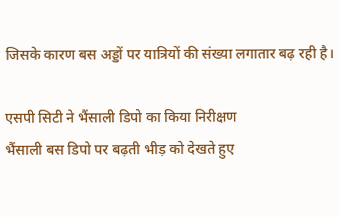जिसके कारण बस अड्डों पर यात्रियों की संख्या लगातार बढ़ रही है।

एसपी सिटी ने भैंसाली डिपो का किया निरीक्षण
भैंसाली बस डिपो पर बढ़ती भीड़ को देखते हुए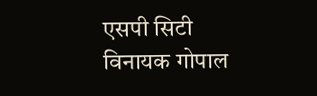एसपी सिटी विनायक गोपाल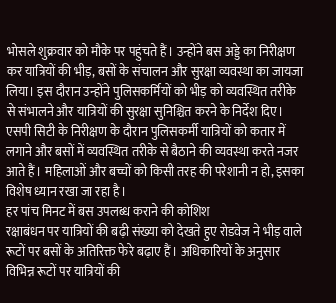भोसले शुक्रवार को मौके पर पहुंचते हैं। उन्होंने बस अड्डे का निरीक्षण कर यात्रियों की भीड़, बसों के संचालन और सुरक्षा व्यवस्था का जायजा लिया। इस दौरान उन्होंने पुलिसकर्मियों को भीड़ को व्यवस्थित तरीके से संभालने और यात्रियों की सुरक्षा सुनिश्चित करने के निर्देश दिए।
एसपी सिटी के निरीक्षण के दौरान पुलिसकर्मी यात्रियों को कतार में लगाने और बसों में व्यवस्थित तरीके से बैठाने की व्यवस्था करते नजर आते हैं। महिलाओं और बच्चों को किसी तरह की परेशानी न हो, इसका विशेष ध्यान रखा जा रहा है।
हर पांच मिनट में बस उपलब्ध कराने की कोशिश
रक्षाबंधन पर यात्रियों की बढ़ी संख्या को देखते हुए रोडवेज ने भीड़ वाले रूटों पर बसों के अतिरिक्त फेरे बढ़ाए हैं। अधिकारियों के अनुसार विभिन्न रूटों पर यात्रियों की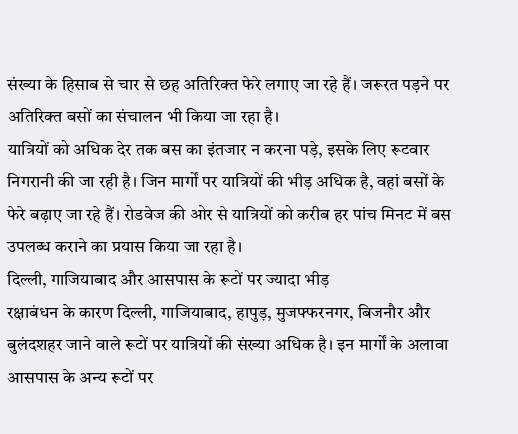संख्या के हिसाब से चार से छह अतिरिक्त फेरे लगाए जा रहे हैं। जरूरत पड़ने पर अतिरिक्त बसों का संचालन भी किया जा रहा है।
यात्रियों को अधिक देर तक बस का इंतजार न करना पड़े, इसके लिए रूटवार निगरानी की जा रही है। जिन मार्गों पर यात्रियों की भीड़ अधिक है, वहां बसों के फेरे बढ़ाए जा रहे हैं। रोडवेज की ओर से यात्रियों को करीब हर पांच मिनट में बस उपलब्ध कराने का प्रयास किया जा रहा है।
दिल्ली, गाजियाबाद और आसपास के रूटों पर ज्यादा भीड़
रक्षाबंधन के कारण दिल्ली, गाजियाबाद, हापुड़, मुजफ्फरनगर, बिजनौर और बुलंदशहर जाने वाले रूटों पर यात्रियों की संख्या अधिक है। इन मार्गों के अलावा आसपास के अन्य रूटों पर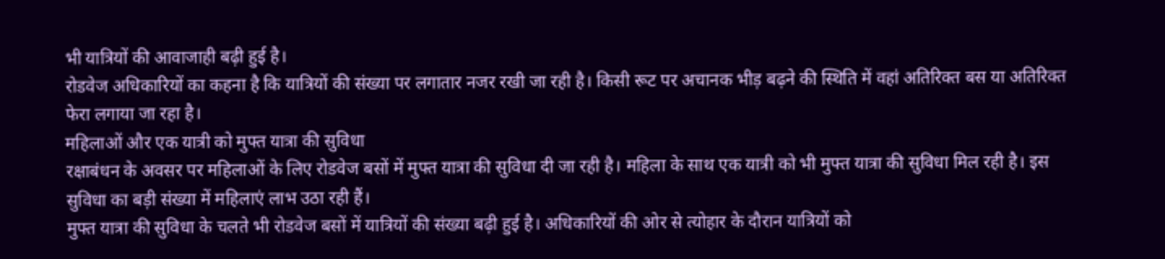भी यात्रियों की आवाजाही बढ़ी हुई है।
रोडवेज अधिकारियों का कहना है कि यात्रियों की संख्या पर लगातार नजर रखी जा रही है। किसी रूट पर अचानक भीड़ बढ़ने की स्थिति में वहां अतिरिक्त बस या अतिरिक्त फेरा लगाया जा रहा है।
महिलाओं और एक यात्री को मुफ्त यात्रा की सुविधा
रक्षाबंधन के अवसर पर महिलाओं के लिए रोडवेज बसों में मुफ्त यात्रा की सुविधा दी जा रही है। महिला के साथ एक यात्री को भी मुफ्त यात्रा की सुविधा मिल रही है। इस सुविधा का बड़ी संख्या में महिलाएं लाभ उठा रही हैं।
मुफ्त यात्रा की सुविधा के चलते भी रोडवेज बसों में यात्रियों की संख्या बढ़ी हुई है। अधिकारियों की ओर से त्योहार के दौरान यात्रियों को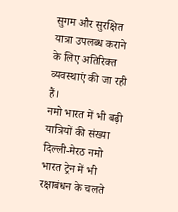सुगम और सुरक्षित यात्रा उपलब्ध कराने के लिए अतिरिक्त व्यवस्थाएं की जा रही हैं।
नमो भारत में भी बढ़ी यात्रियों की संख्या
दिल्ली-मेरठ नमो भारत ट्रेन में भी रक्षाबंधन के चलते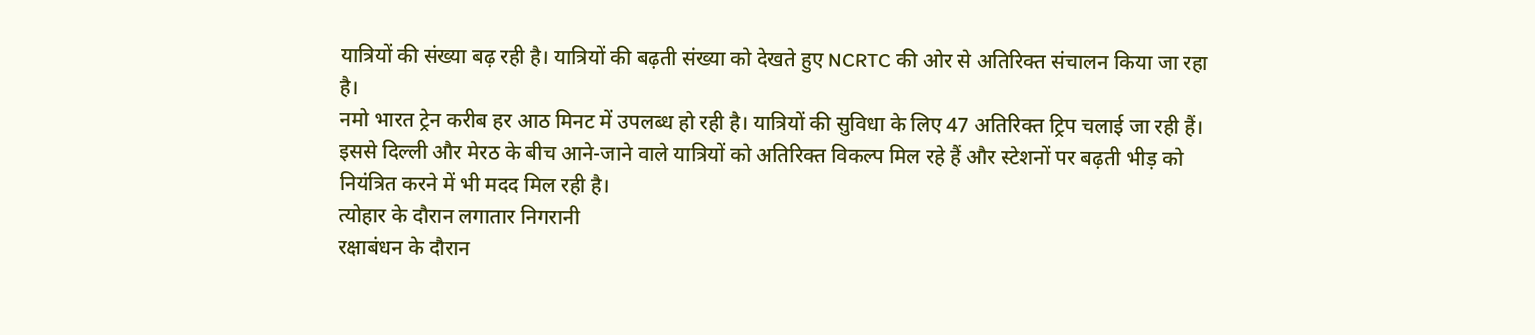यात्रियों की संख्या बढ़ रही है। यात्रियों की बढ़ती संख्या को देखते हुए NCRTC की ओर से अतिरिक्त संचालन किया जा रहा है।
नमो भारत ट्रेन करीब हर आठ मिनट में उपलब्ध हो रही है। यात्रियों की सुविधा के लिए 47 अतिरिक्त ट्रिप चलाई जा रही हैं। इससे दिल्ली और मेरठ के बीच आने-जाने वाले यात्रियों को अतिरिक्त विकल्प मिल रहे हैं और स्टेशनों पर बढ़ती भीड़ को नियंत्रित करने में भी मदद मिल रही है।
त्योहार के दौरान लगातार निगरानी
रक्षाबंधन के दौरान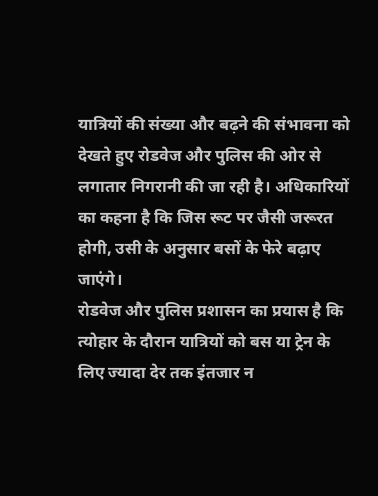यात्रियों की संख्या और बढ़ने की संभावना को देखते हुए रोडवेज और पुलिस की ओर से लगातार निगरानी की जा रही है। अधिकारियों का कहना है कि जिस रूट पर जैसी जरूरत होगी, उसी के अनुसार बसों के फेरे बढ़ाए जाएंगे।
रोडवेज और पुलिस प्रशासन का प्रयास है कि त्योहार के दौरान यात्रियों को बस या ट्रेन के लिए ज्यादा देर तक इंतजार न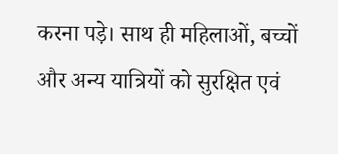करना पड़े। साथ ही महिलाओं, बच्चों और अन्य यात्रियों को सुरक्षित एवं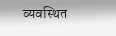व्यवस्थित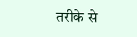तरीके से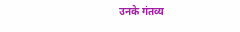उनके गंतव्य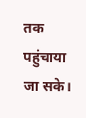तक पहुंचाया जा सके।